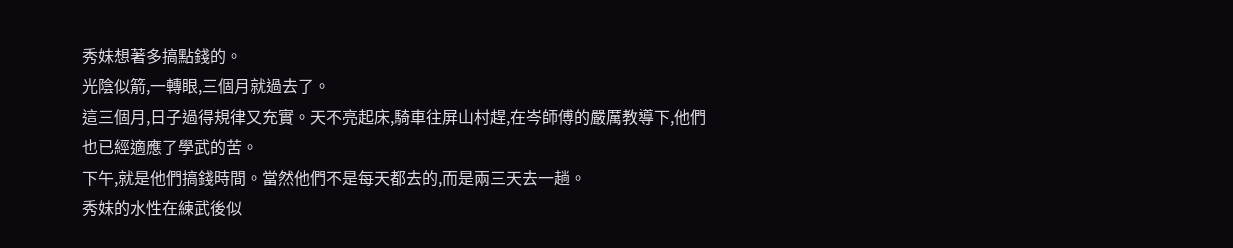秀妹想著多搞點錢的。
光陰似箭,一轉眼,三個月就過去了。
這三個月,日子過得規律又充實。天不亮起床,騎車往屏山村趕,在岑師傅的嚴厲教導下,他們也已經適應了學武的苦。
下午,就是他們搞錢時間。當然他們不是每天都去的,而是兩三天去一趟。
秀妹的水性在練武後似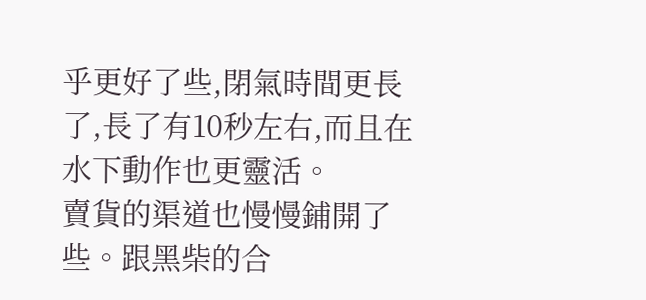乎更好了些,閉氣時間更長了,長了有10秒左右,而且在水下動作也更靈活。
賣貨的渠道也慢慢鋪開了些。跟黑柴的合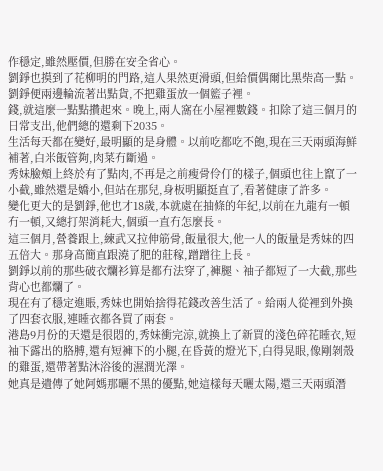作穩定,雖然壓價,但勝在安全省心。
劉錚也摸到了花柳明的門路,這人果然更滑頭,但給價偶爾比黑柴高一點。劉錚便兩邊輪流著出點貨,不把雞蛋放一個籃子裡。
錢,就這麼一點點攢起來。晚上,兩人窩在小屋裡數錢。扣除了這三個月的日常支出,他們總的還剩下2035。
生活每天都在變好,最明顯的是身體。以前吃都吃不飽,現在三天兩頭海鮮補著,白米飯管夠,肉菜冇斷過。
秀妹臉頰上終於有了點肉,不再是之前瘦骨伶仃的樣子,個頭也往上竄了一小截,雖然還是嬌小,但站在那兒,身板明顯挺直了,看著健康了許多。
變化更大的是劉錚,他也才18歲,本就處在抽條的年紀,以前在九龍有一頓冇一頓,又總打架消耗大,個頭一直冇怎麼長。
這三個月,營養跟上,練武又拉伸筋骨,飯量很大,他一人的飯量是秀妹的四五倍大。那身高簡直跟澆了肥的莊稼,蹭蹭往上長。
劉錚以前的那些破衣爛衫算是都冇法穿了,褲腿、袖子都短了一大截,那些背心也都爛了。
現在有了穩定進賬,秀妹也開始捨得花錢改善生活了。給兩人從裡到外換了四套衣服,連睡衣都各買了兩套。
港島9月份的天還是很悶的,秀妹衝完涼,就換上了新買的淺色碎花睡衣,短袖下露出的胳膊,還有短褲下的小腿,在昏黃的燈光下,白得晃眼,像剛剝殼的雞蛋,還帶著點沐浴後的濕潤光澤。
她真是遺傳了她阿媽那曬不黑的優點,她這樣每天曬太陽,還三天兩頭潛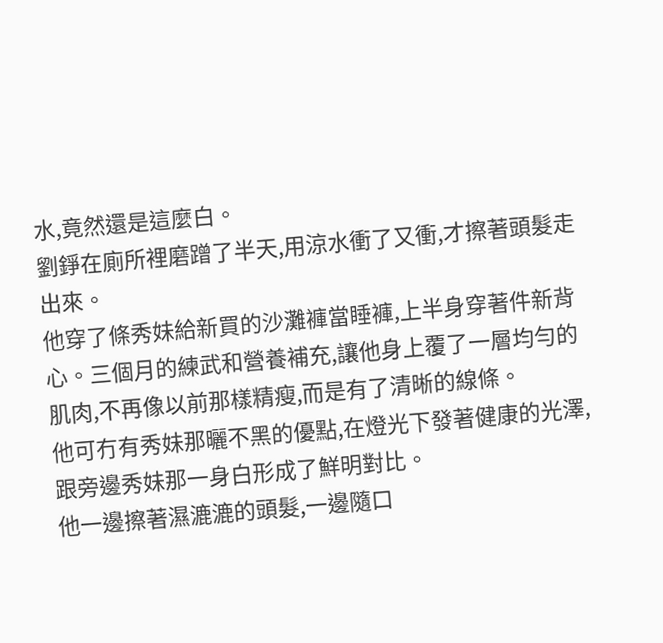水,竟然還是這麼白。
劉錚在廁所裡磨蹭了半天,用涼水衝了又衝,才擦著頭髮走出來。
他穿了條秀妹給新買的沙灘褲當睡褲,上半身穿著件新背心。三個月的練武和營養補充,讓他身上覆了一層均勻的肌肉,不再像以前那樣精瘦,而是有了清晰的線條。
他可冇有秀妹那曬不黑的優點,在燈光下發著健康的光澤,跟旁邊秀妹那一身白形成了鮮明對比。
他一邊擦著濕漉漉的頭髮,一邊隨口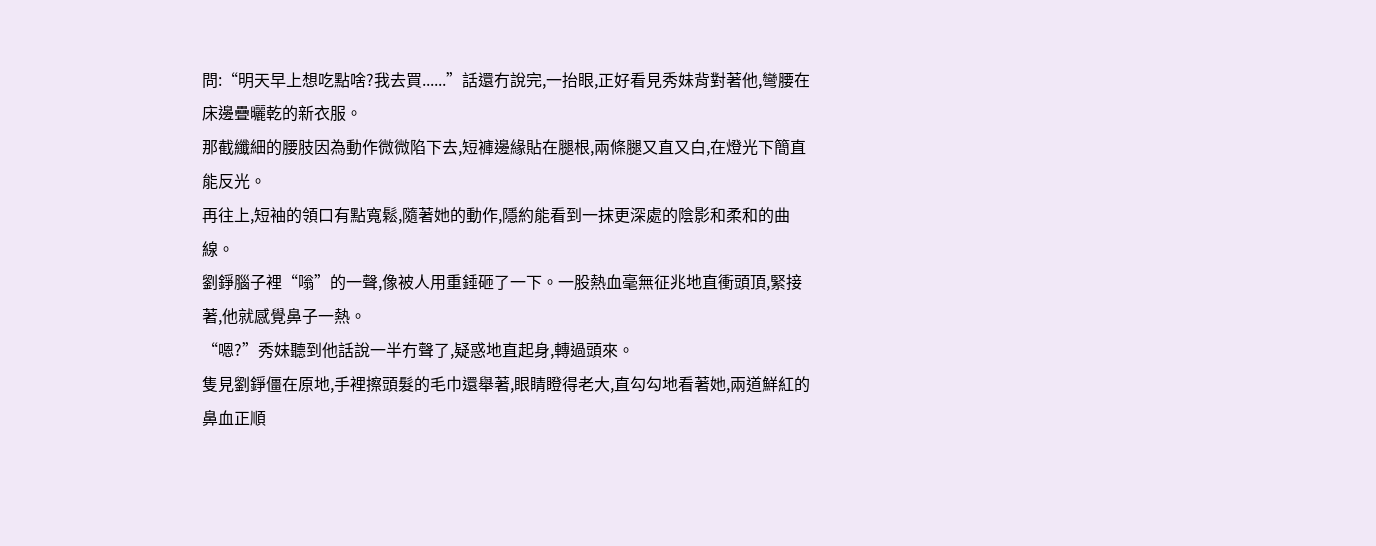問:“明天早上想吃點啥?我去買......”話還冇說完,一抬眼,正好看見秀妹背對著他,彎腰在床邊疊曬乾的新衣服。
那截纖細的腰肢因為動作微微陷下去,短褲邊緣貼在腿根,兩條腿又直又白,在燈光下簡直能反光。
再往上,短袖的領口有點寬鬆,隨著她的動作,隱約能看到一抹更深處的陰影和柔和的曲線。
劉錚腦子裡“嗡”的一聲,像被人用重錘砸了一下。一股熱血毫無征兆地直衝頭頂,緊接著,他就感覺鼻子一熱。
“嗯?”秀妹聽到他話說一半冇聲了,疑惑地直起身,轉過頭來。
隻見劉錚僵在原地,手裡擦頭髮的毛巾還舉著,眼睛瞪得老大,直勾勾地看著她,兩道鮮紅的鼻血正順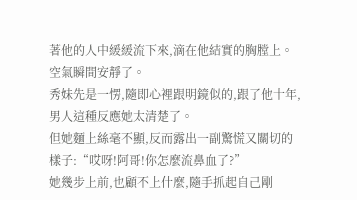著他的人中緩緩流下來,滴在他結實的胸膛上。
空氣瞬間安靜了。
秀妹先是一愣,隨即心裡跟明鏡似的,跟了他十年,男人這種反應她太清楚了。
但她麵上絲毫不顯,反而露出一副驚慌又關切的樣子:“哎呀!阿哥!你怎麼流鼻血了?”
她幾步上前,也顧不上什麼,隨手抓起自己剛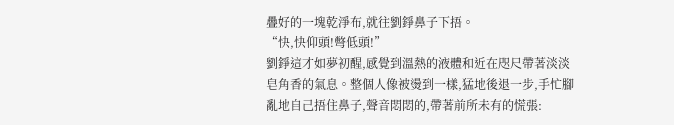疊好的一塊乾淨布,就往劉錚鼻子下捂。
“快,快仰頭!彆低頭!”
劉錚這才如夢初醒,感覺到溫熱的液體和近在咫尺帶著淡淡皂角香的氣息。整個人像被燙到一樣,猛地後退一步,手忙腳亂地自己捂住鼻子,聲音悶悶的,帶著前所未有的慌張: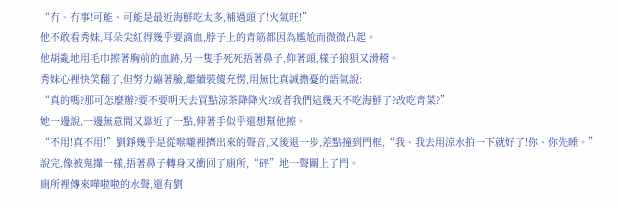“冇、冇事!可能、可能是最近海鮮吃太多,補過頭了!火氣旺!”
他不敢看秀妹,耳朵尖紅得幾乎要滴血,脖子上的青筋都因為尷尬而微微凸起。
他胡亂地用毛巾擦著胸前的血跡,另一隻手死死捂著鼻子,仰著頭,樣子狼狽又滑稽。
秀妹心裡快笑翻了,但努力繃著臉,繼續裝傻充愣,用無比真誠擔憂的語氣說:
“真的嗎?那可怎麼辦?要不要明天去買點涼茶降降火?或者我們這幾天不吃海鮮了?改吃青菜?”
她一邊說,一邊無意間又靠近了一點,伸著手似乎還想幫他擦。
“不用!真不用!”劉錚幾乎是從喉嚨裡擠出來的聲音,又後退一步,差點撞到門框,“我、我去用涼水拍一下就好了!你、你先睡。”
說完,像被鬼攆一樣,捂著鼻子轉身又衝回了廁所,“砰”地一聲關上了門。
廁所裡傳來嘩啦啦的水聲,還有劉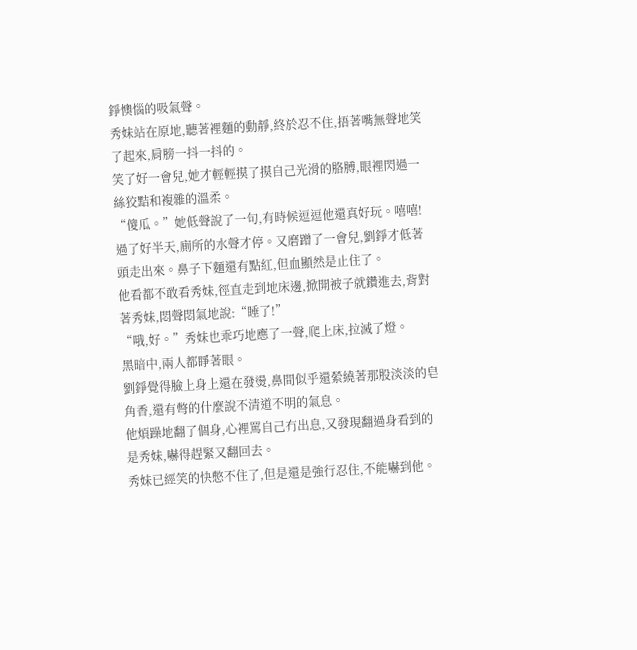錚懊惱的吸氣聲。
秀妹站在原地,聽著裡麵的動靜,終於忍不住,捂著嘴無聲地笑了起來,肩膀一抖一抖的。
笑了好一會兒,她才輕輕摸了摸自己光滑的胳膊,眼裡閃過一絲狡黠和複雜的溫柔。
“傻瓜。”她低聲說了一句,有時候逗逗他還真好玩。嘻嘻!
過了好半天,廁所的水聲才停。又磨蹭了一會兒,劉錚才低著頭走出來。鼻子下麵還有點紅,但血顯然是止住了。
他看都不敢看秀妹,徑直走到地床邊,掀開被子就鑽進去,背對著秀妹,悶聲悶氣地說:“睡了!”
“哦,好。”秀妹也乖巧地應了一聲,爬上床,拉滅了燈。
黑暗中,兩人都睜著眼。
劉錚覺得臉上身上還在發燙,鼻間似乎還縈繞著那股淡淡的皂角香,還有彆的什麼說不清道不明的氣息。
他煩躁地翻了個身,心裡罵自己冇出息,又發現翻過身看到的是秀妹,嚇得趕緊又翻回去。
秀妹已經笑的快憋不住了,但是還是強行忍住,不能嚇到他。